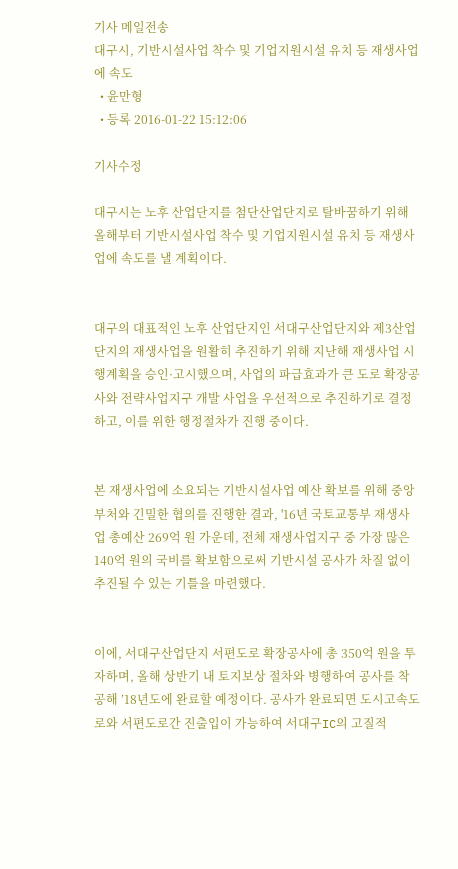기사 메일전송
대구시, 기반시설사업 착수 및 기업지원시설 유치 등 재생사업에 속도
  • 윤만형
  • 등록 2016-01-22 15:12:06

기사수정

대구시는 노후 산업단지를 첨단산업단지로 탈바꿈하기 위해 올해부터 기반시설사업 착수 및 기업지원시설 유치 등 재생사업에 속도를 낼 계획이다.


대구의 대표적인 노후 산업단지인 서대구산업단지와 제3산업단지의 재생사업을 원활히 추진하기 위해 지난해 재생사업 시행계획을 승인·고시했으며, 사업의 파급효과가 큰 도로 확장공사와 전략사업지구 개발 사업을 우선적으로 추진하기로 결정하고, 이를 위한 행정절차가 진행 중이다.


본 재생사업에 소요되는 기반시설사업 예산 확보를 위해 중앙부처와 긴밀한 협의를 진행한 결과, '16년 국토교통부 재생사업 총예산 269억 원 가운데, 전체 재생사업지구 중 가장 많은 140억 원의 국비를 확보함으로써 기반시설 공사가 차질 없이 추진될 수 있는 기틀을 마련했다.


이에, 서대구산업단지 서편도로 확장공사에 총 350억 원을 투자하며, 올해 상반기 내 토지보상 절차와 병행하여 공사를 착공해 ’18년도에 완료할 예정이다. 공사가 완료되면 도시고속도로와 서편도로간 진출입이 가능하여 서대구IC의 고질적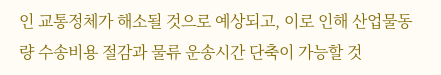인 교통정체가 해소될 것으로 예상되고, 이로 인해 산업물동량 수송비용 절감과 물류 운송시간 단축이 가능할 것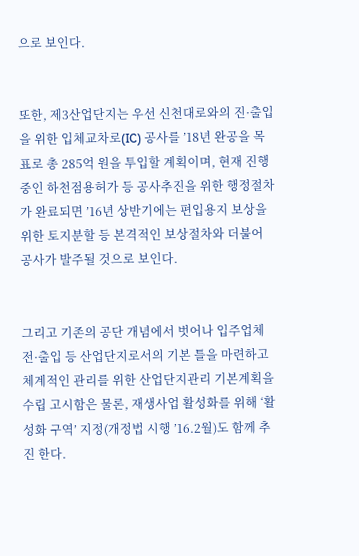으로 보인다.


또한, 제3산업단지는 우선 신천대로와의 진·출입을 위한 입체교차로(IC) 공사를 ’18년 완공을 목표로 총 285억 원을 투입할 계획이며, 현재 진행 중인 하천점용허가 등 공사추진을 위한 행정절차가 완료되면 ’16년 상반기에는 편입용지 보상을 위한 토지분할 등 본격적인 보상절차와 더불어 공사가 발주될 것으로 보인다.


그리고 기존의 공단 개념에서 벗어나 입주업체 전·출입 등 산업단지로서의 기본 틀을 마련하고 체계적인 관리를 위한 산업단지관리 기본계획을 수립 고시함은 물론, 재생사업 활성화를 위해 ‘활성화 구역’ 지정(개정법 시행 ’16.2월)도 함께 추진 한다.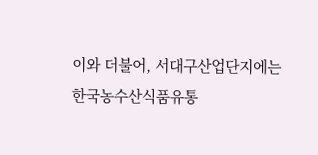이와 더불어, 서대구산업단지에는 한국농수산식품유통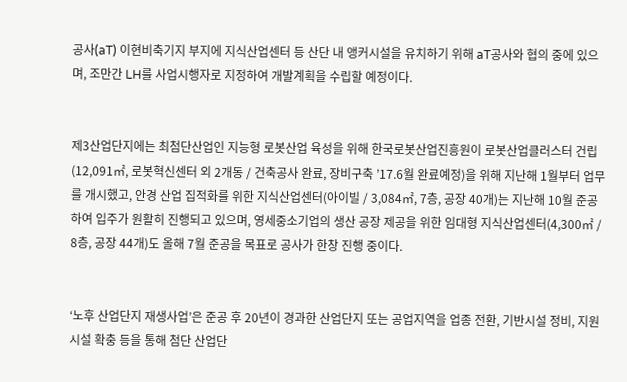공사(aT) 이현비축기지 부지에 지식산업센터 등 산단 내 앵커시설을 유치하기 위해 aT공사와 협의 중에 있으며, 조만간 LH를 사업시행자로 지정하여 개발계획을 수립할 예정이다.


제3산업단지에는 최첨단산업인 지능형 로봇산업 육성을 위해 한국로봇산업진흥원이 로봇산업클러스터 건립(12,091㎡, 로봇혁신센터 외 2개동 / 건축공사 완료, 장비구축 ’17.6월 완료예정)을 위해 지난해 1월부터 업무를 개시했고, 안경 산업 집적화를 위한 지식산업센터(아이빌 / 3,084㎡, 7층, 공장 40개)는 지난해 10월 준공하여 입주가 원활히 진행되고 있으며, 영세중소기업의 생산 공장 제공을 위한 임대형 지식산업센터(4,300㎡ / 8층, 공장 44개)도 올해 7월 준공을 목표로 공사가 한창 진행 중이다.


‘노후 산업단지 재생사업’은 준공 후 20년이 경과한 산업단지 또는 공업지역을 업종 전환, 기반시설 정비, 지원시설 확충 등을 통해 첨단 산업단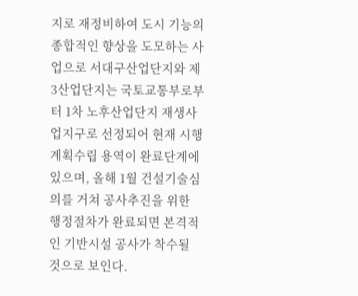지로 재정비하여 도시 기능의 종합적인 향상을 도모하는 사업으로 서대구산업단지와 제3산업단지는 국토교통부로부터 1차 노후산업단지 재생사업지구로 선정되어 현재 시행계획수립 용역이 완료단계에 있으며, 올해 1월 건설기술심의를 거쳐 공사추진을 위한 행정절차가 완료되면 본격적인 기반시설 공사가 착수될 것으로 보인다.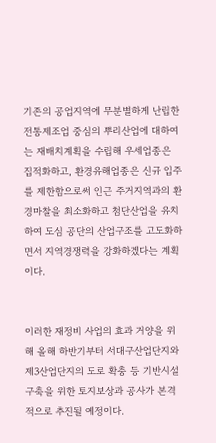기존의 공업지역에 무분별하게 난립한 전통제조업 중심의 뿌리산업에 대하여는 재배치계획을 수립해 우세업종은 집적화하고, 환경유해업종은 신규 입주를 제한함으로써 인근 주거지역과의 환경마찰을 최소화하고 첨단산업을 유치하여 도심 공단의 산업구조를 고도화하면서 지역경쟁력을 강화하겠다는 계획이다.


이러한 재정비 사업의 효과 거양을 위해 올해 하반기부터 서대구산업단지와 제3산업단지의 도로 확충 등 기반시설 구축을 위한 토지보상과 공사가 본격적으로 추진될 예정이다.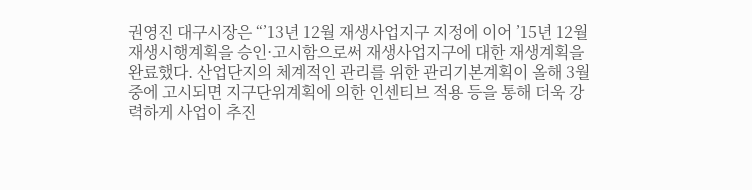권영진 대구시장은 “’13년 12월 재생사업지구 지정에 이어 ’15년 12월 재생시행계획을 승인·고시함으로써 재생사업지구에 대한 재생계획을 완료했다. 산업단지의 체계적인 관리를 위한 관리기본계획이 올해 3월중에 고시되면 지구단위계획에 의한 인센티브 적용 등을 통해 더욱 강력하게 사업이 추진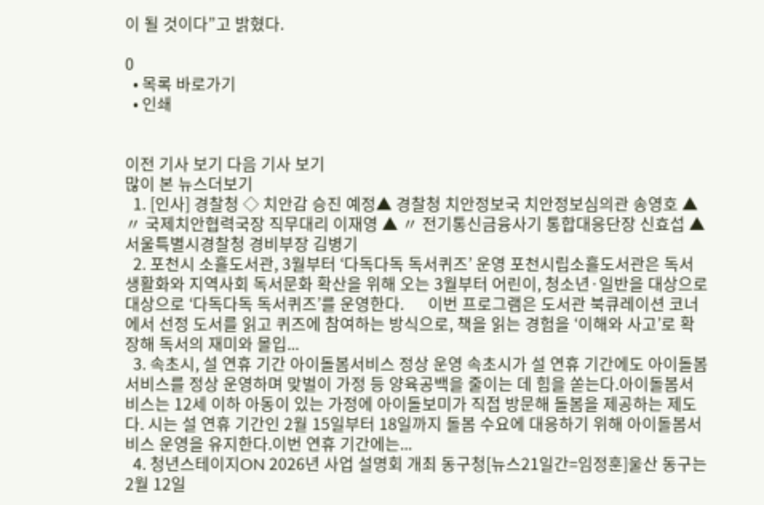이 될 것이다”고 밝혔다.

0
  • 목록 바로가기
  • 인쇄


이전 기사 보기 다음 기사 보기
많이 본 뉴스더보기
  1. [인사] 경찰청 ◇ 치안감 승진 예정▲ 경찰청 치안정보국 치안정보심의관 송영호 ▲ 〃 국제치안협력국장 직무대리 이재영 ▲ 〃 전기통신금융사기 통합대응단장 신효섭 ▲ 서울특별시경찰청 경비부장 김병기
  2. 포천시 소흘도서관, 3월부터 ‘다독다독 독서퀴즈’ 운영 포천시립소흘도서관은 독서 생활화와 지역사회 독서문화 확산을 위해 오는 3월부터 어린이, 청소년·일반을 대상으로 대상으로 ‘다독다독 독서퀴즈’를 운영한다.      이번 프로그램은 도서관 북큐레이션 코너에서 선정 도서를 읽고 퀴즈에 참여하는 방식으로, 책을 읽는 경험을 ‘이해와 사고’로 확장해 독서의 재미와 몰입...
  3. 속초시, 설 연휴 기간 아이돌봄서비스 정상 운영 속초시가 설 연휴 기간에도 아이돌봄서비스를 정상 운영하며 맞벌이 가정 등 양육공백을 줄이는 데 힘을 쏟는다.아이돌봄서비스는 12세 이하 아동이 있는 가정에 아이돌보미가 직접 방문해 돌봄을 제공하는 제도다. 시는 설 연휴 기간인 2월 15일부터 18일까지 돌봄 수요에 대응하기 위해 아이돌봄서비스 운영을 유지한다.이번 연휴 기간에는...
  4. 청년스테이지ON 2026년 사업 설명회 개최 동구청[뉴스21일간=임정훈]울산 동구는  2월 12일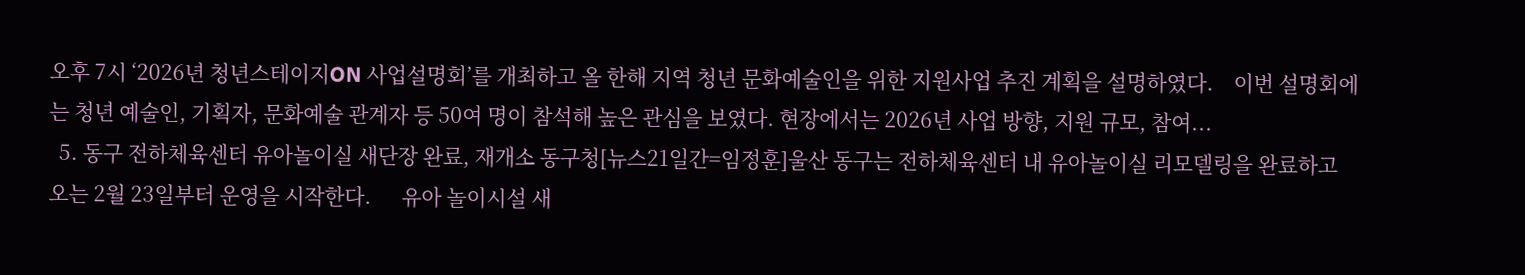오후 7시 ‘2026년 청년스테이지ON 사업설명회’를 개최하고 올 한해 지역 청년 문화예술인을 위한 지원사업 추진 계획을 설명하였다.    이번 설명회에는 청년 예술인, 기획자, 문화예술 관계자 등 50여 명이 참석해 높은 관심을 보였다. 현장에서는 2026년 사업 방향, 지원 규모, 참여...
  5. 동구 전하체육센터 유아놀이실 새단장 완료, 재개소 동구청[뉴스21일간=임정훈]울산 동구는 전하체육센터 내 유아놀이실 리모델링을 완료하고 오는 2월 23일부터 운영을 시작한다.      유아 놀이시설 새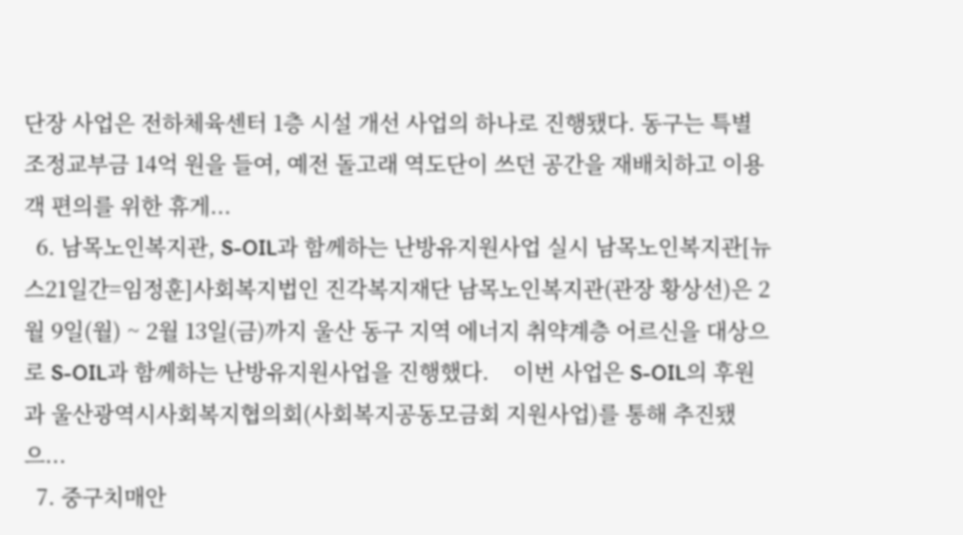단장 사업은 전하체육센터 1층 시설 개선 사업의 하나로 진행됐다. 동구는 특별조정교부금 14억 원을 들여, 예전 돌고래 역도단이 쓰던 공간을 재배치하고 이용객 편의를 위한 휴게...
  6. 남목노인복지관, S-OIL과 함께하는 난방유지원사업 실시 남목노인복지관[뉴스21일간=임정훈]사회복지법인 진각복지재단 남목노인복지관(관장 황상선)은 2월 9일(월) ~ 2월 13일(금)까지 울산 동구 지역 에너지 취약계층 어르신을 대상으로 S-OIL과 함께하는 난방유지원사업을 진행했다.    이번 사업은 S-OIL의 후원과 울산광역시사회복지협의회(사회복지공동모금회 지원사업)를 통해 추진됐으...
  7. 중구치매안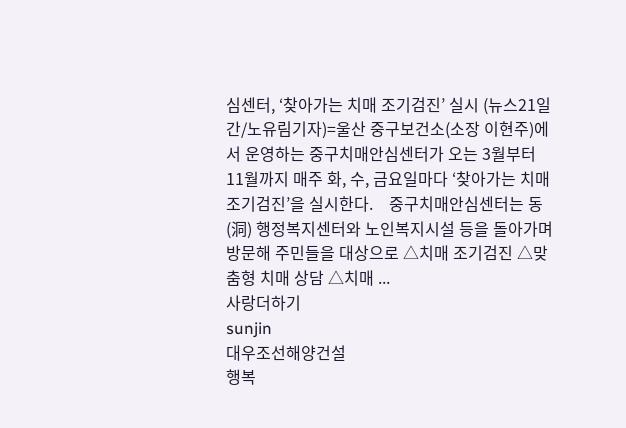심센터, ‘찾아가는 치매 조기검진’ 실시 (뉴스21일간/노유림기자)=울산 중구보건소(소장 이현주)에서 운영하는 중구치매안심센터가 오는 3월부터 11월까지 매주 화, 수, 금요일마다 ‘찾아가는 치매 조기검진’을 실시한다.    중구치매안심센터는 동(洞) 행정복지센터와 노인복지시설 등을 돌아가며 방문해 주민들을 대상으로 △치매 조기검진 △맞춤형 치매 상담 △치매 ...
사랑더하기
sunjin
대우조선해양건설
행복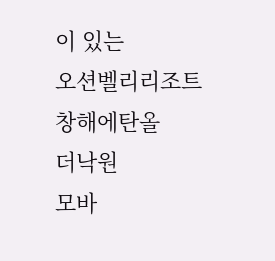이 있는
오션벨리리조트
창해에탄올
더낙원
모바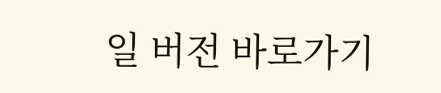일 버전 바로가기